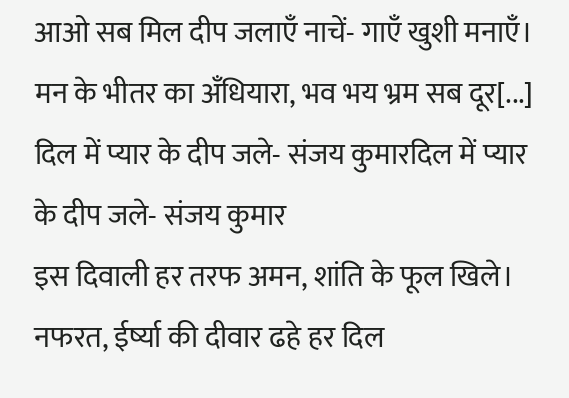आओ सब मिल दीप जलाएँ नाचें- गाएँ खुशी मनाएँ। मन के भीतर का अँधियारा, भव भय भ्रम सब दूर[...]
दिल में प्यार के दीप जले- संजय कुमारदिल में प्यार के दीप जले- संजय कुमार
इस दिवाली हर तरफ अमन, शांति के फूल खिले। नफरत, ईर्ष्या की दीवार ढहे हर दिल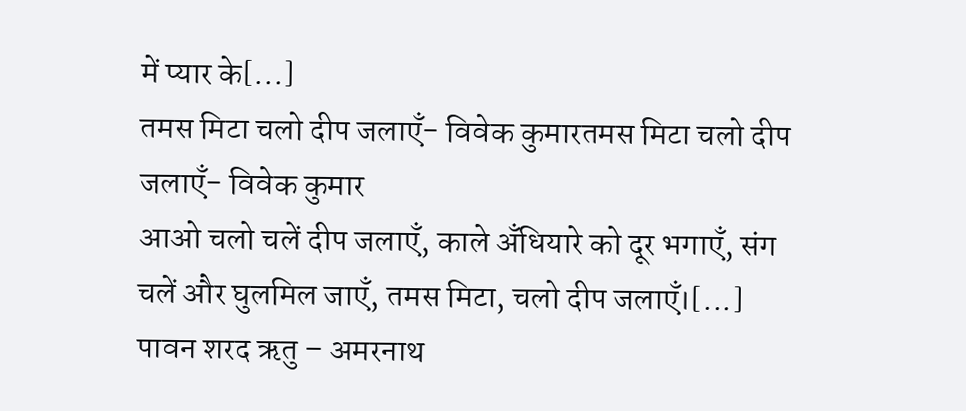में प्यार के[...]
तमस मिटा चलो दीप जलाएँ- विवेक कुमारतमस मिटा चलो दीप जलाएँ- विवेक कुमार
आओ चलो चलें दीप जलाएँ, काले अँधियारे को दूर भगाएँ, संग चलें और घुलमिल जाएँ, तमस मिटा, चलो दीप जलाएँ।[...]
पावन शरद ऋतु – अमरनाथ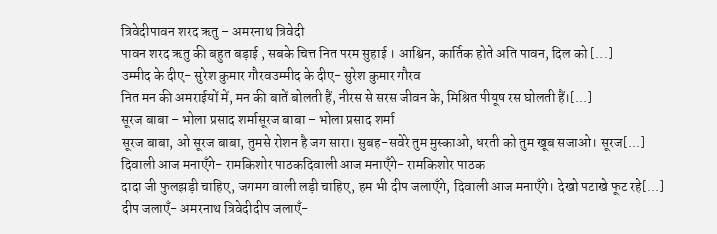त्रिवेदीपावन शरद ऋतु – अमरनाथ त्रिवेदी
पावन शरद ऋतु की बहुत बड़ाई , सबके चित्त नित परम सुहाई । आश्विन, कार्तिक होते अति पावन, दिल को [...]
उम्मीद के दीए- सुरेश कुमार गौरवउम्मीद के दीए- सुरेश कुमार गौरव
नित मन की अमराईयों में, मन की बातें बोलती हैं, नीरस से सरस जीवन के, मिश्रित पीयूष रस घोलती हैं।[...]
सूरज बाबा – भोला प्रसाद शर्मासूरज बाबा – भोला प्रसाद शर्मा
सूरज बाबा, ओ सूरज बाबा, तुमसे रोशन है जग सारा। सुबह-सवेरे तुम मुस्काओ, धरती को तुम खूब सजाओ। सूरज[...]
दिवाली आज मनाएँगे- रामकिशोर पाठकदिवाली आज मनाएँगे- रामकिशोर पाठक
दादा जी फुलझड़ी चाहिए, जगमग वाली लड़ी चाहिए, हम भी दीप जलाएँगे, दिवाली आज मनाएँगे। देखो पटाखे फूट रहे[...]
दीप जलाएँ- अमरनाथ त्रिवेदीदीप जलाएँ-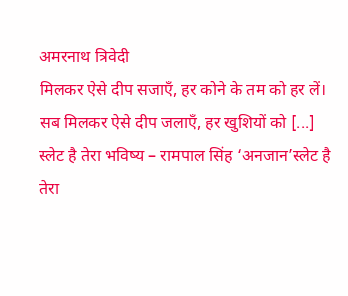अमरनाथ त्रिवेदी
मिलकर ऐसे दीप सजाएँ, हर कोने के तम को हर लें। सब मिलकर ऐसे दीप जलाएँ, हर खुशियों को [...]
स्लेट है तेरा भविष्य – रामपाल सिंह ‘अनजान’स्लेट है तेरा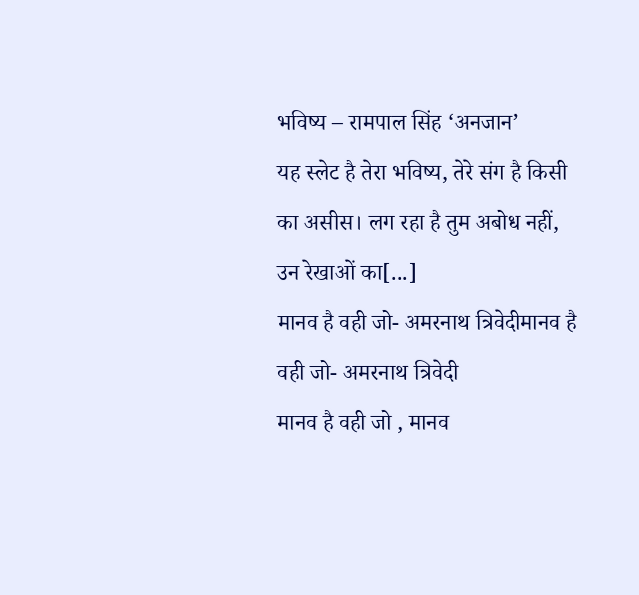भविष्य – रामपाल सिंह ‘अनजान’
यह स्लेट है तेरा भविष्य, तेरे संग है किसी का असीस। लग रहा है तुम अबोध नहीं, उन रेखाओं का[...]
मानव है वही जो- अमरनाथ त्रिवेदीमानव है वही जो- अमरनाथ त्रिवेदी
मानव है वही जो , मानव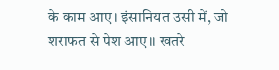के काम आए। इंसानियत उसी में, जो शराफत से पेश आए।। खतरे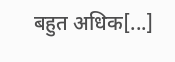बहुत अधिक[...]